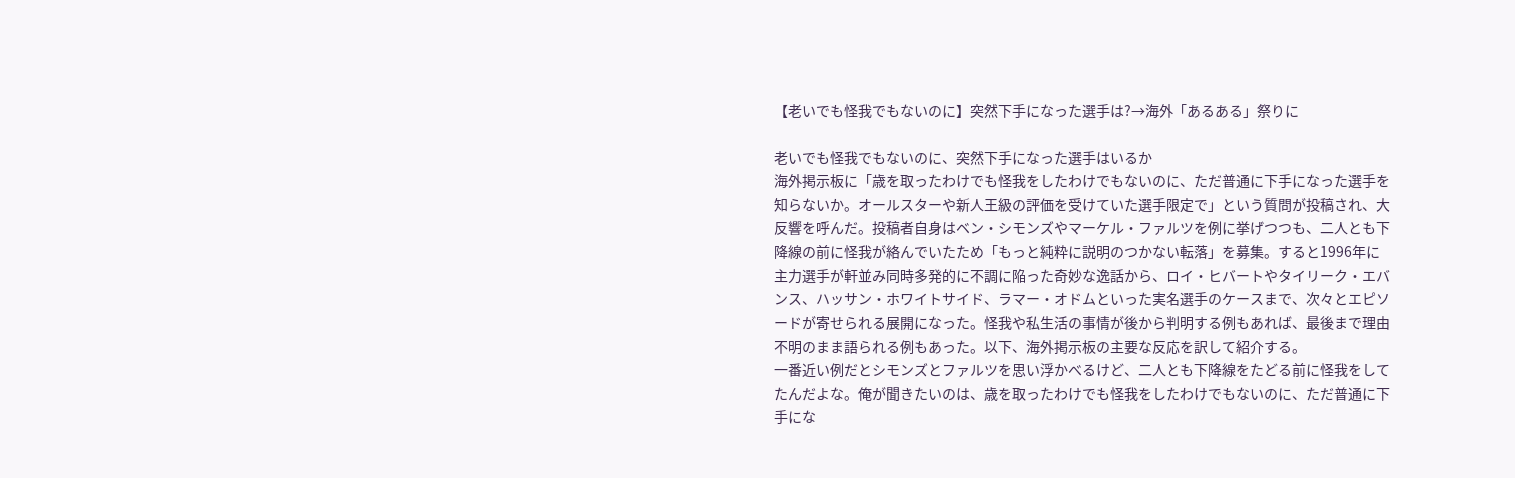【老いでも怪我でもないのに】突然下手になった選手は?→海外「あるある」祭りに

老いでも怪我でもないのに、突然下手になった選手はいるか
海外掲示板に「歳を取ったわけでも怪我をしたわけでもないのに、ただ普通に下手になった選手を知らないか。オールスターや新人王級の評価を受けていた選手限定で」という質問が投稿され、大反響を呼んだ。投稿者自身はベン・シモンズやマーケル・ファルツを例に挙げつつも、二人とも下降線の前に怪我が絡んでいたため「もっと純粋に説明のつかない転落」を募集。すると1996年に主力選手が軒並み同時多発的に不調に陥った奇妙な逸話から、ロイ・ヒバートやタイリーク・エバンス、ハッサン・ホワイトサイド、ラマー・オドムといった実名選手のケースまで、次々とエピソードが寄せられる展開になった。怪我や私生活の事情が後から判明する例もあれば、最後まで理由不明のまま語られる例もあった。以下、海外掲示板の主要な反応を訳して紹介する。
一番近い例だとシモンズとファルツを思い浮かべるけど、二人とも下降線をたどる前に怪我をしてたんだよな。俺が聞きたいのは、歳を取ったわけでも怪我をしたわけでもないのに、ただ普通に下手にな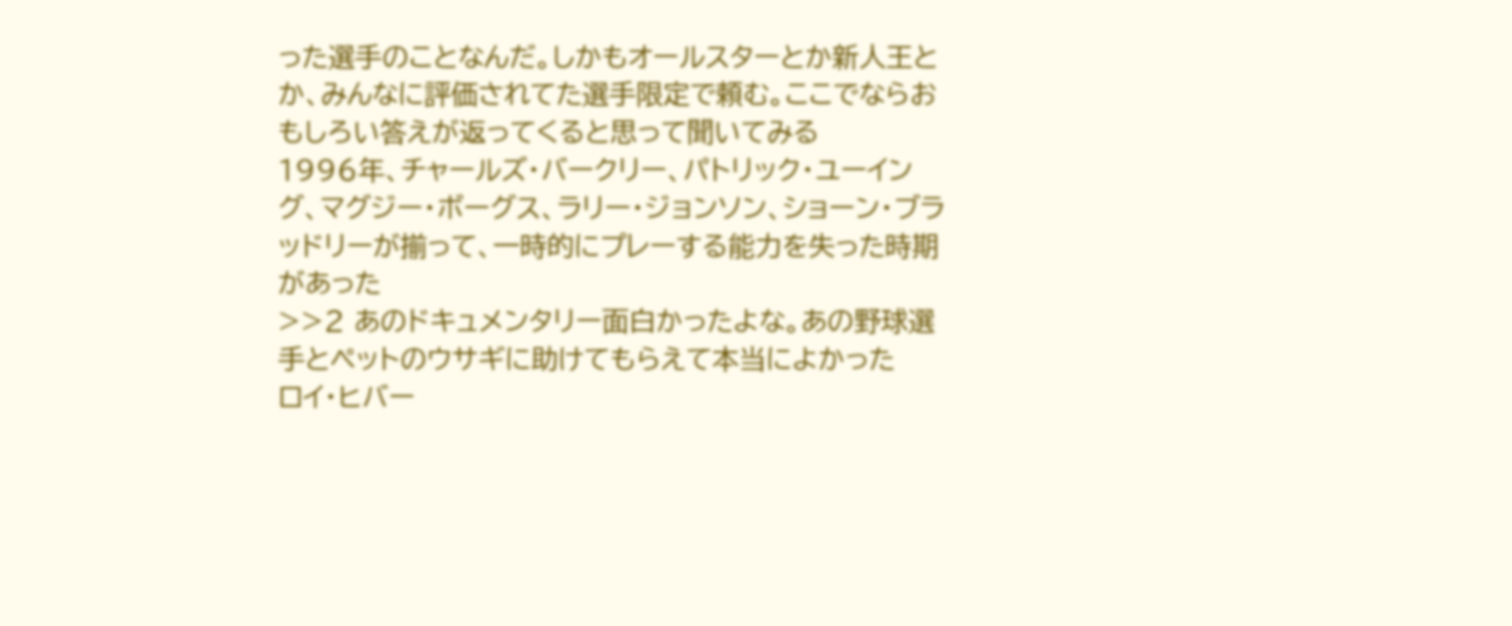った選手のことなんだ。しかもオールスターとか新人王とか、みんなに評価されてた選手限定で頼む。ここでならおもしろい答えが返ってくると思って聞いてみる
1996年、チャールズ・バークリー、パトリック・ユーイング、マグジー・ボーグス、ラリー・ジョンソン、ショーン・ブラッドリーが揃って、一時的にプレーする能力を失った時期があった
>>2 あのドキュメンタリー面白かったよな。あの野球選手とペットのウサギに助けてもらえて本当によかった
ロイ・ヒバー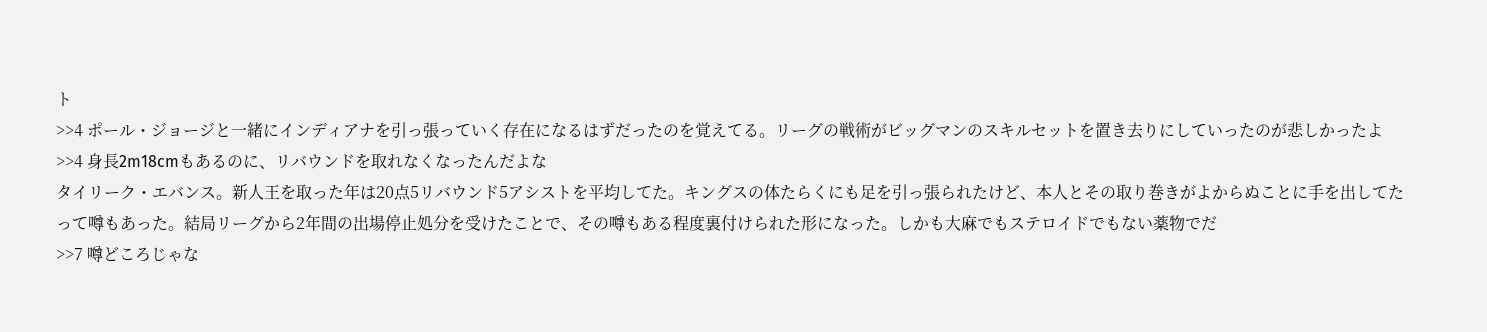ト
>>4 ポール・ジョージと一緒にインディアナを引っ張っていく存在になるはずだったのを覚えてる。リーグの戦術がビッグマンのスキルセットを置き去りにしていったのが悲しかったよ
>>4 身長2m18cmもあるのに、リバウンドを取れなくなったんだよな
タイリーク・エバンス。新人王を取った年は20点5リバウンド5アシストを平均してた。キングスの体たらくにも足を引っ張られたけど、本人とその取り巻きがよからぬことに手を出してたって噂もあった。結局リーグから2年間の出場停止処分を受けたことで、その噂もある程度裏付けられた形になった。しかも大麻でもステロイドでもない薬物でだ
>>7 噂どころじゃな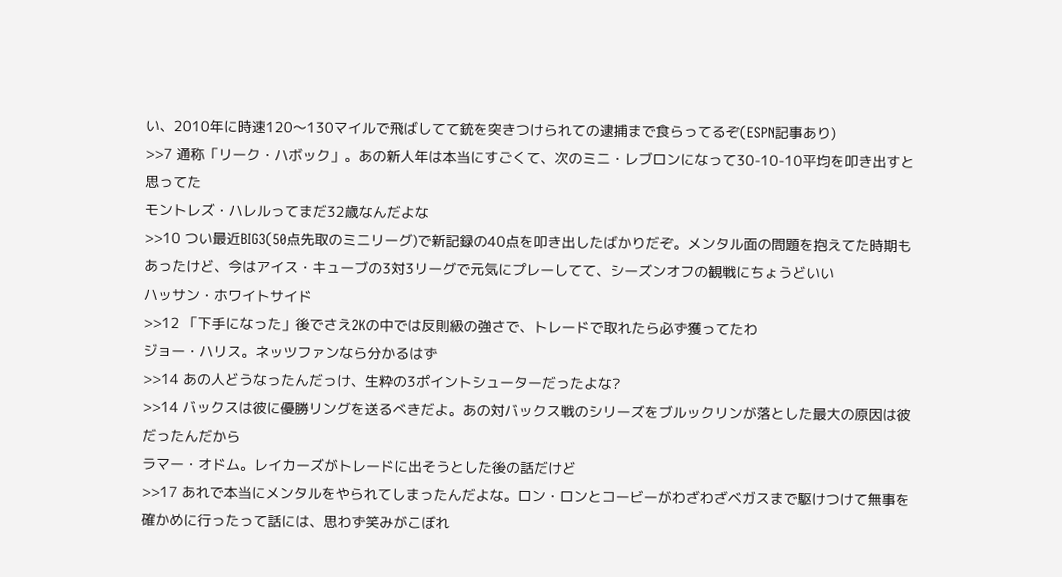い、2010年に時速120〜130マイルで飛ばしてて銃を突きつけられての逮捕まで食らってるぞ(ESPN記事あり)
>>7 通称「リーク・ハボック」。あの新人年は本当にすごくて、次のミニ・レブロンになって30-10-10平均を叩き出すと思ってた
モントレズ・ハレルってまだ32歳なんだよな
>>10 つい最近BIG3(50点先取のミニリーグ)で新記録の40点を叩き出したばかりだぞ。メンタル面の問題を抱えてた時期もあったけど、今はアイス・キューブの3対3リーグで元気にプレーしてて、シーズンオフの観戦にちょうどいい
ハッサン・ホワイトサイド
>>12 「下手になった」後でさえ2Kの中では反則級の強さで、トレードで取れたら必ず獲ってたわ
ジョー・ハリス。ネッツファンなら分かるはず
>>14 あの人どうなったんだっけ、生粋の3ポイントシューターだったよな?
>>14 バックスは彼に優勝リングを送るべきだよ。あの対バックス戦のシリーズをブルックリンが落とした最大の原因は彼だったんだから
ラマー・オドム。レイカーズがトレードに出そうとした後の話だけど
>>17 あれで本当にメンタルをやられてしまったんだよな。ロン・ロンとコービーがわざわざベガスまで駆けつけて無事を確かめに行ったって話には、思わず笑みがこぼれ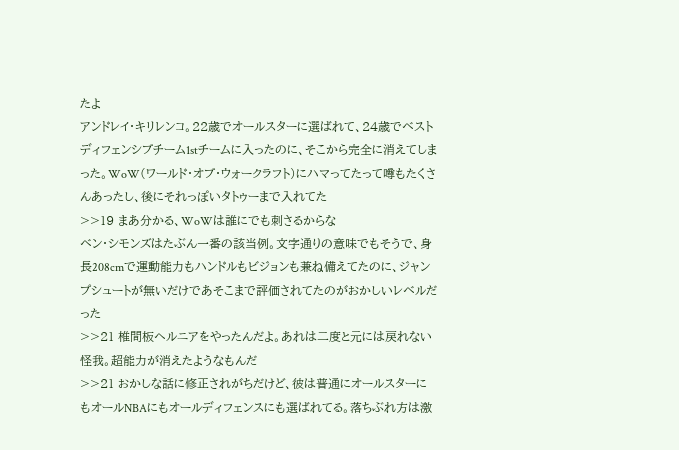たよ
アンドレイ・キリレンコ。22歳でオールスターに選ばれて、24歳でベストディフェンシブチーム1stチームに入ったのに、そこから完全に消えてしまった。WoW(ワールド・オブ・ウォークラフト)にハマってたって噂もたくさんあったし、後にそれっぽいタトゥーまで入れてた
>>19 まあ分かる、WoWは誰にでも刺さるからな
ベン・シモンズはたぶん一番の該当例。文字通りの意味でもそうで、身長208cmで運動能力もハンドルもビジョンも兼ね備えてたのに、ジャンプシュートが無いだけであそこまで評価されてたのがおかしいレベルだった
>>21 椎間板ヘルニアをやったんだよ。あれは二度と元には戻れない怪我。超能力が消えたようなもんだ
>>21 おかしな話に修正されがちだけど、彼は普通にオールスターにもオールNBAにもオールディフェンスにも選ばれてる。落ちぶれ方は激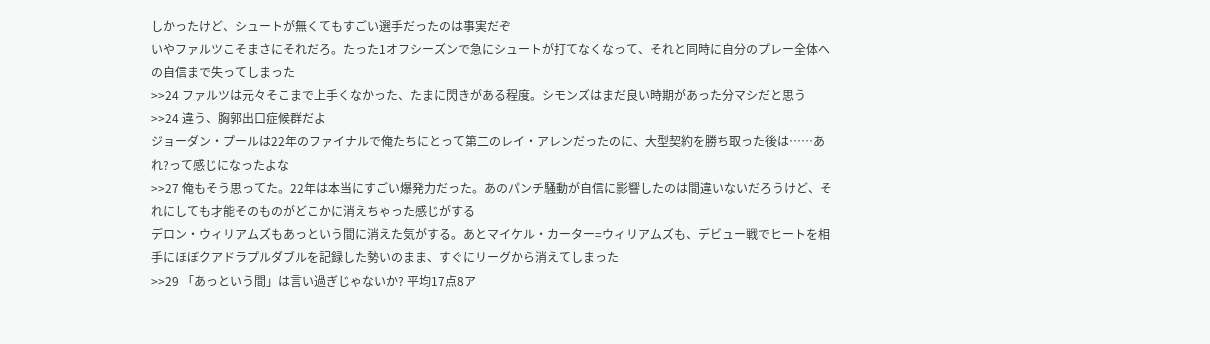しかったけど、シュートが無くてもすごい選手だったのは事実だぞ
いやファルツこそまさにそれだろ。たった1オフシーズンで急にシュートが打てなくなって、それと同時に自分のプレー全体への自信まで失ってしまった
>>24 ファルツは元々そこまで上手くなかった、たまに閃きがある程度。シモンズはまだ良い時期があった分マシだと思う
>>24 違う、胸郭出口症候群だよ
ジョーダン・プールは22年のファイナルで俺たちにとって第二のレイ・アレンだったのに、大型契約を勝ち取った後は……あれ?って感じになったよな
>>27 俺もそう思ってた。22年は本当にすごい爆発力だった。あのパンチ騒動が自信に影響したのは間違いないだろうけど、それにしても才能そのものがどこかに消えちゃった感じがする
デロン・ウィリアムズもあっという間に消えた気がする。あとマイケル・カーター=ウィリアムズも、デビュー戦でヒートを相手にほぼクアドラプルダブルを記録した勢いのまま、すぐにリーグから消えてしまった
>>29 「あっという間」は言い過ぎじゃないか? 平均17点8ア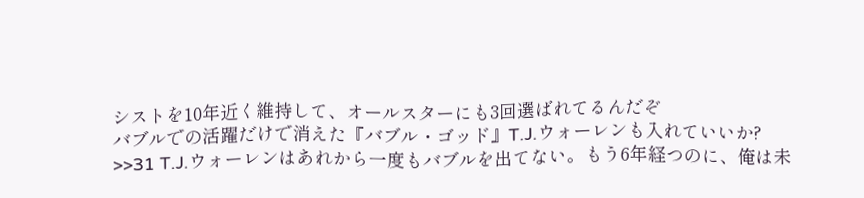シストを10年近く維持して、オールスターにも3回選ばれてるんだぞ
バブルでの活躍だけで消えた『バブル・ゴッド』T.J.ウォーレンも入れていいか?
>>31 T.J.ウォーレンはあれから一度もバブルを出てない。もう6年経つのに、俺は未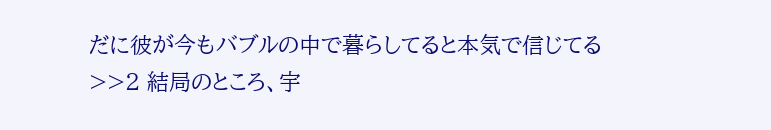だに彼が今もバブルの中で暮らしてると本気で信じてる
>>2 結局のところ、宇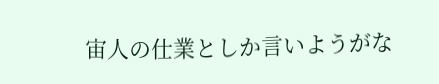宙人の仕業としか言いようがな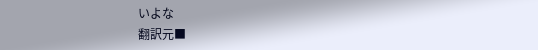いよな
翻訳元■